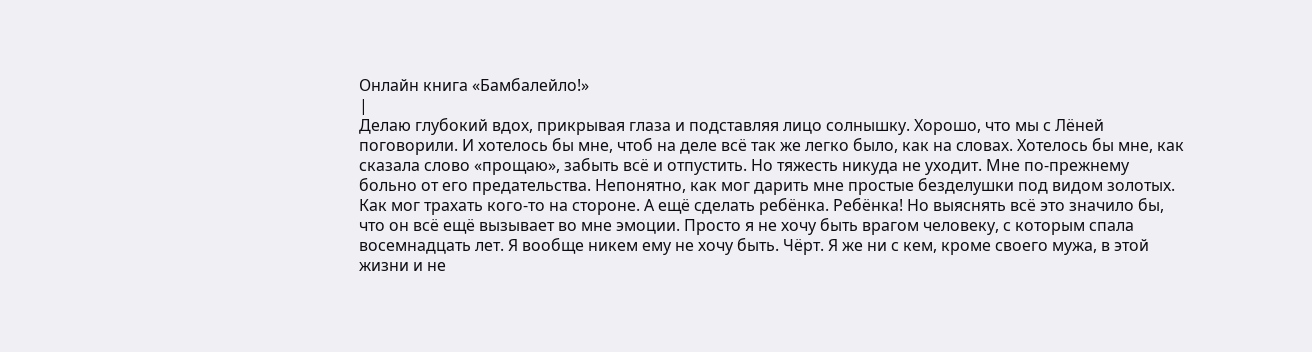Онлайн книга «Бамбалейло!»
|
Делаю глубокий вдох, прикрывая глаза и подставляя лицо солнышку. Хорошо, что мы с Лёней поговорили. И хотелось бы мне, чтоб на деле всё так же легко было, как на словах. Хотелось бы мне, как сказала слово «прощаю», забыть всё и отпустить. Но тяжесть никуда не уходит. Мне по-прежнему больно от его предательства. Непонятно, как мог дарить мне простые безделушки под видом золотых. Как мог трахать кого-то на стороне. А ещё сделать ребёнка. Ребёнка! Но выяснять всё это значило бы, что он всё ещё вызывает во мне эмоции. Просто я не хочу быть врагом человеку, с которым спала восемнадцать лет. Я вообще никем ему не хочу быть. Чёрт. Я же ни с кем, кроме своего мужа, в этой жизни и не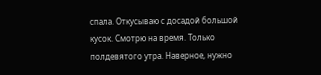спала. Откусываю с досадой большой кусок. Смотрю на время. Только полдевятого утра. Наверное, нужно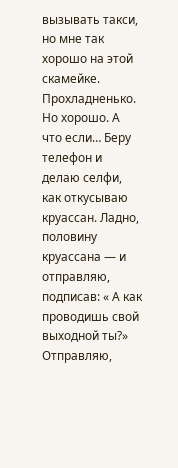вызывать такси, но мне так хорошо на этой скамейке. Прохладненько. Но хорошо. А что если… Беру телефон и делаю селфи, как откусываю круассан. Ладно, половину круассана — и отправляю, подписав: « А как проводишь свой выходной ты?» Отправляю,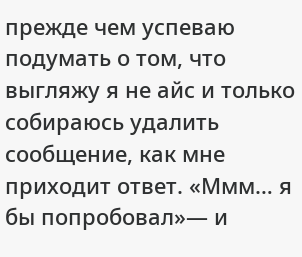прежде чем успеваю подумать о том, что выгляжу я не айс и только собираюсь удалить сообщение, как мне приходит ответ. «Ммм… я бы попробовал»— и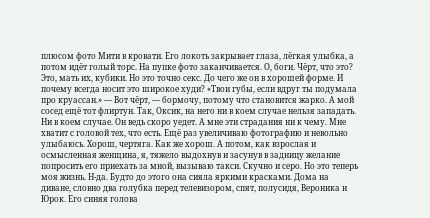плюсом фото Мити в кровати. Его локоть закрывает глаза, лёгкая улыбка, а потом идёт голый торс. На пупке фото заканчивается. О, боги. Чёрт, что это? Это, мать их, кубики. Но это точно секс. До чего же он в хорошей форме. И почему всегда носит это широкое худи? «Твои губы, если вдруг ты подумала про круассан.» — Вот чёрт, — бормочу, потому что становится жарко. А мой сосед ещё тот флиртун. Так, Оксик, на него ни в коем случае нельзя западать. Ни в коем случае. Он ведь скоро уедет. А мне эти страдания ни к чему. Мне хватит с головой тех, что есть. Ещё раз увеличиваю фотографию и невольно улыбаюсь. Хорош, чертяга. Как же хорош. А потом, как взрослая и осмысленная женщина, я, тяжело выдохнув и засунув в задницу желание попросить его приехать за мной, вызываю такси. Скучно и серо. Но это теперь моя жизнь. Н-да. Будто до этого она сияла яркими красками. Дома на диване, словно два голубка перед телевизором, спят, полусидя, Вероника и Юрок. Его синяя голова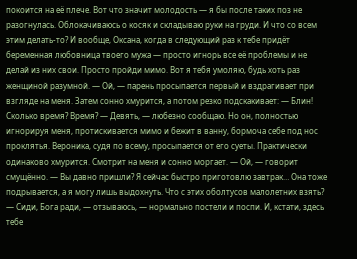покоится на её плече. Вот что значит молодость — я бы после таких поз не разогнулась. Облокачиваюсь о косяк и складываю руки на груди. И что со всем этим делать-то? И вообще, Оксана, когда в следующий раз к тебе придёт беременная любовница твоего мужа — просто игнорь все её проблемы и не делай из них свои. Просто пройди мимо. Вот я тебя умоляю, будь хоть раз женщиной разумной. — Ой, — парень просыпается первый и вздрагивает при взгляде на меня. Затем сонно хмурится, а потом резко подскакивает: — Блин! Сколько время? Время? — Девять, — любезно сообщаю. Но он, полностью игнорируя меня, протискивается мимо и бежит в ванну, бормоча себе под нос проклятья. Вероника, судя по всему, просыпается от его суеты. Практически одинаково хмурится. Смотрит на меня и сонно моргает. — Ой, — говорит смущённо. — Вы давно пришли? Я сейчас быстро приготовлю завтрак… Она тоже подрывается, а я могу лишь выдохнуть. Что с этих оболтусов малолетних взять? — Сиди, Бога ради, — отзываюсь, — нормально постели и поспи. И, кстати, здесь тебе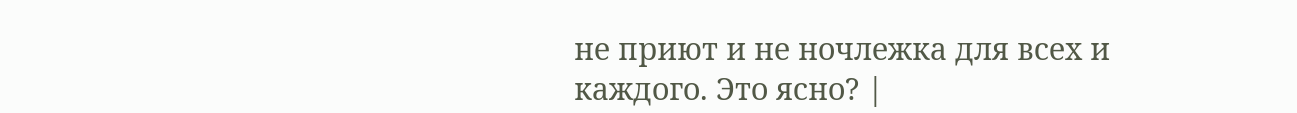не приют и не ночлежка для всех и каждого. Это ясно? |